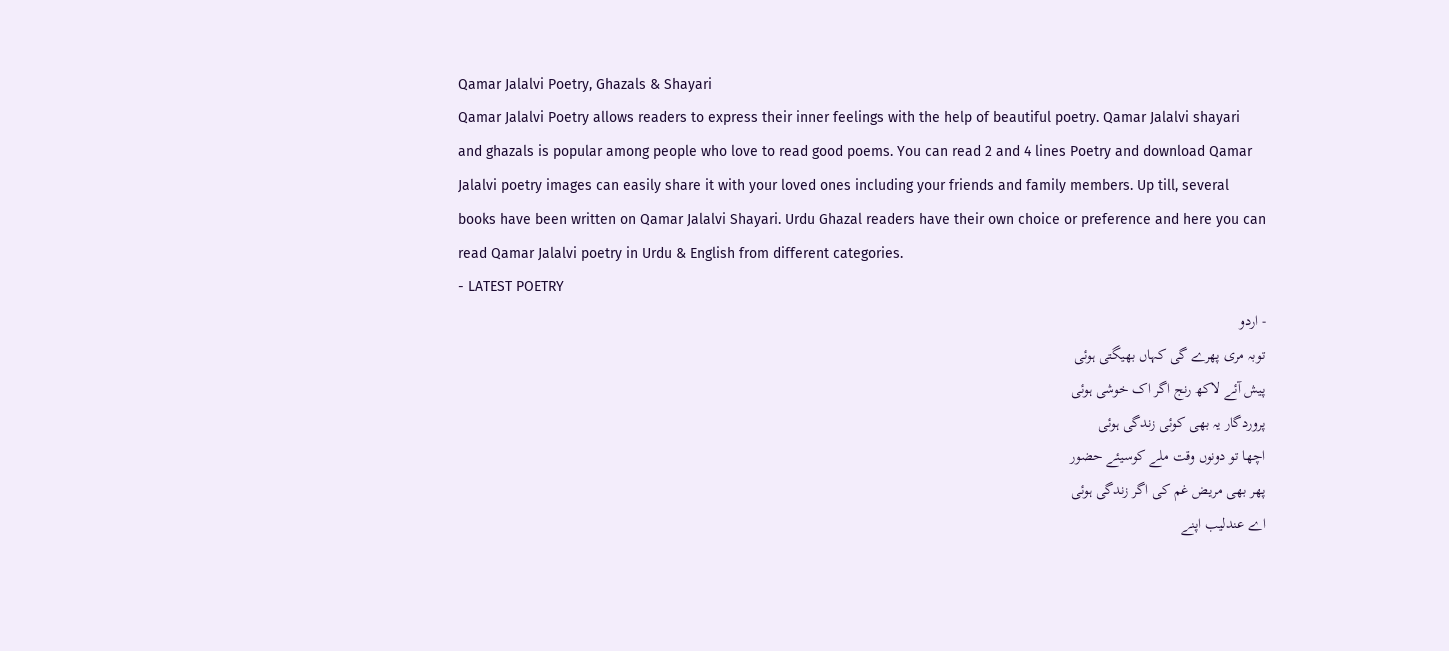Qamar Jalalvi Poetry, Ghazals & Shayari
Qamar Jalalvi Poetry allows readers to express their inner feelings with the help of beautiful poetry. Qamar Jalalvi shayari and ghazals is popular among people who love to read good poems. You can read 2 and 4 lines Poetry and download Qamar Jalalvi poetry images can easily share it with your loved ones including your friends and family members. Up till, several books have been written on Qamar Jalalvi Shayari. Urdu Ghazal readers have their own choice or preference and here you can read Qamar Jalalvi poetry in Urdu & English from different categories.
- LATEST POETRY
- اردو
توبہ مری پھرے گی کہاں بھیگتی ہوئی
پیش آئے لاکھ رنج اگر اک خوشی ہوئی
پروردگار یہ بھی کوئی زندگی ہوئی
اچھا تو دونوں وقت ملے کوسیئے حضور
پھر بھی مریض غم کی اگر زندگی ہوئی
اے عندلیب اپنے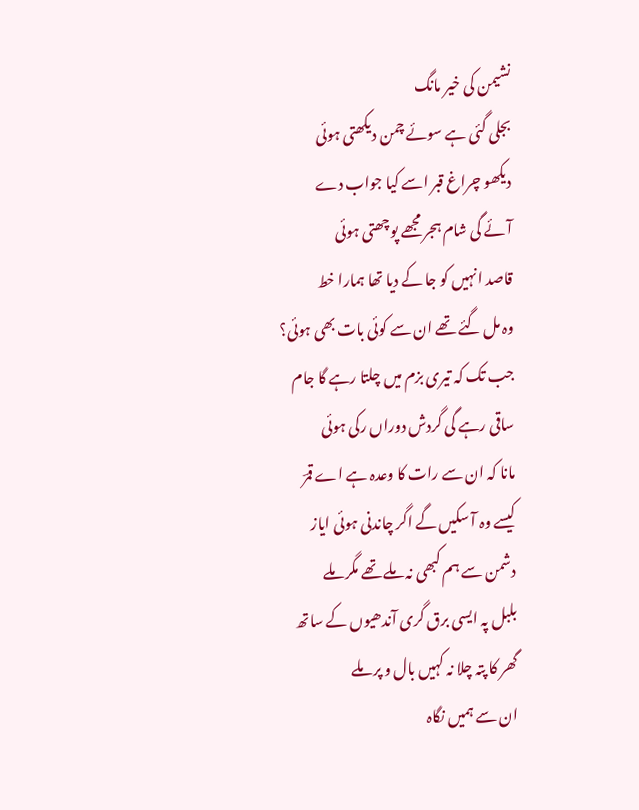نشیمن کی خیر مانگ
بجلی گئی ہے سوئے چمن دیکھتی ہوئی
دیکھو چراغ قبر اسے کیا جواب دے
آئے گی شام ہجر مجھے پوچھتی ہوئی
قاصد انہیں کو جا کے دیا تھا ہمارا خط
وہ مل گئے تھے ان سے کوئی بات بھی ہوئی؟
جب تک کہ تیری بزم میں چلتا رہے گا جام
ساقی رہے گی گردش دوراں رکی ہوئی
مانا کہ ان سے رات کا وعدہ ہے اے قمرؔ
کیسے وہ آ سکیں گے اگر چاندنی ہوئی ایاز
دشمن سے ہم کبھی نہ ملے تھے مگر ملے
بلبل پہ ایسی برق گری آندھیوں کے ساتھ
گھر کا پتہ چلا نہ کہیں بال و پر ملے
ان سے ہمیں نگاہ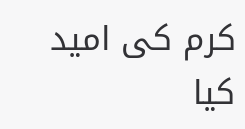کرم کی امید کیا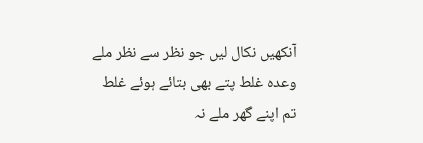آنکھیں نکال لیں جو نظر سے نظر ملے
وعدہ غلط پتے بھی بتائے ہوئے غلط
تم اپنے گھر ملے نہ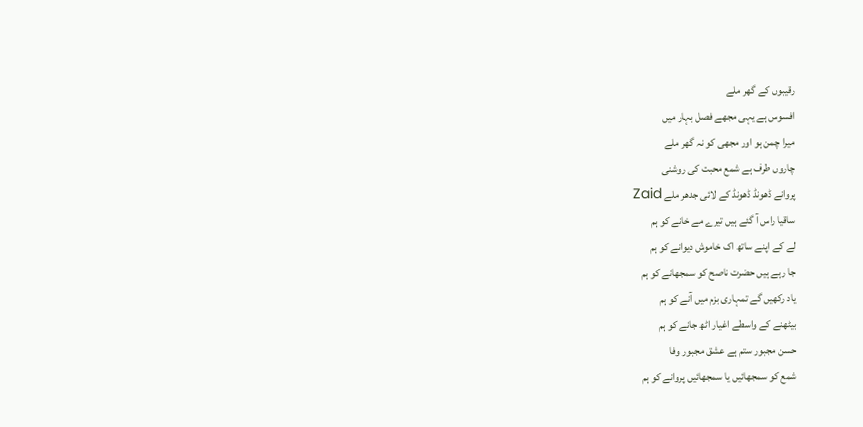رقیبوں کے گھر ملے
افسوس ہے یہی مجھے فصل بہار میں
میرا چمن ہو اور مجھی کو نہ گھر ملے
چاروں طرف ہے شمع محبت کی روشنی
پروانے ڈھونڈ ڈھونڈ کے لائی جدھر ملے Zaid
ساقیا راس آ گئے ہیں تیرے مے خانے کو ہم
لے کے اپنے ساتھ اک خاموش دیوانے کو ہم
جا رہے ہیں حضرت ناصح کو سمجھانے کو ہم
یاد رکھیں گے تمہاری بزم میں آنے کو ہم
بیٹھنے کے واسطے اغیار اٹھ جانے کو ہم
حسن مجبور ستم ہے عشق مجبور وفا
شمع کو سمجھائیں یا سمجھائیں پروانے کو ہم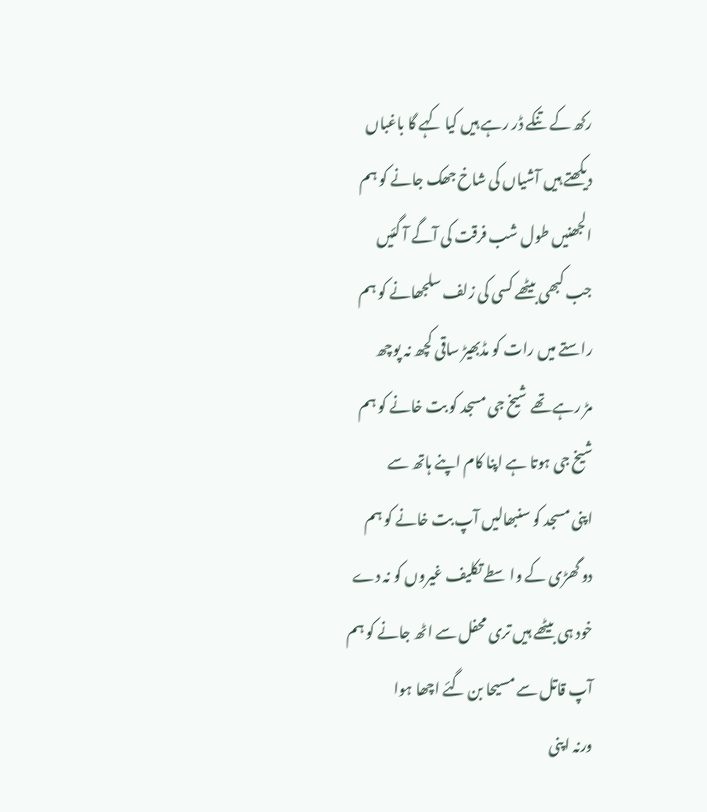رکھ کے تنکے ڈر رہے ہیں کیا کہے گا باغباں
دیکھتے ہیں آشیاں کی شاخ جھک جانے کو ہم
الجھنیں طول شب فرقت کی آگے آ گئیں
جب کبھی بیٹھے کسی کی زلف سلجھانے کو ہم
راستے میں رات کو مڈبھیڑ ساقی کچھ نہ پوچھ
مڑ رہے تھے شیخ جی مسجد کو بت خانے کو ہم
شیخ جی ہوتا ہے اپنا کام اپنے ہاتھ سے
اپنی مسجد کو سنبھالیں آپ بت خانے کو ہم
دو گھڑی کے واسطے تکلیف غیروں کو نہ دے
خود ہی بیٹھے ہیں تری محفل سے اٹھ جانے کو ہم
آپ قاتل سے مسیحا بن گئے اچھا ہوا
ورنہ اپنی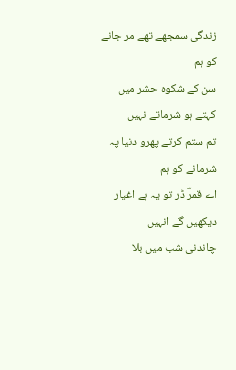زندگی سمجھے تھے مر جانے کو ہم
سن کے شکوہ حشر میں کہتے ہو شرماتے نہیں
تم ستم کرتے پھرو دنیا پہ شرمانے کو ہم
اے قمرؔ ڈر تو یہ ہے اغیار دیکھیں گے انہیں
چاندنی شب میں بلا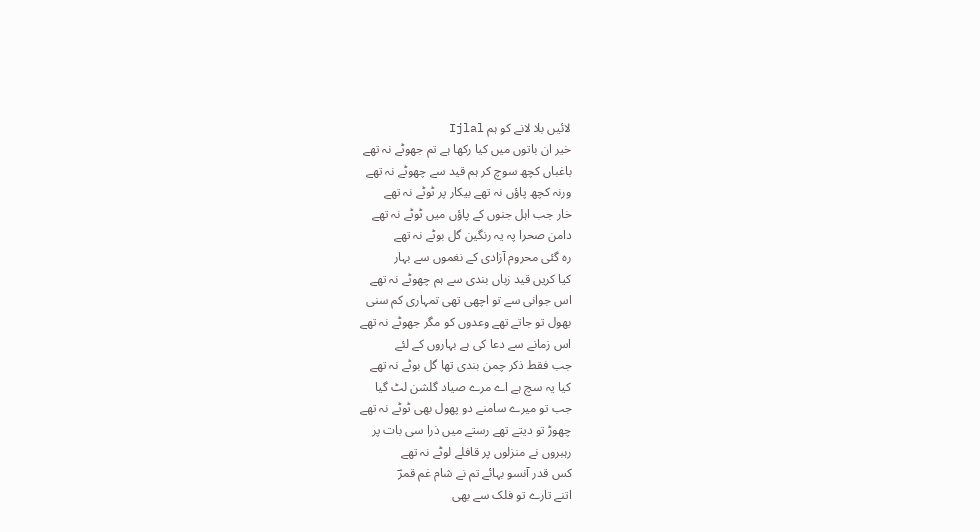لائیں بلا لانے کو ہم Ijlal
خیر ان باتوں میں کیا رکھا ہے تم جھوٹے نہ تھے
باغباں کچھ سوچ کر ہم قید سے چھوٹے نہ تھے
ورنہ کچھ پاؤں نہ تھے بیکار پر ٹوٹے نہ تھے
خار جب اہل جنوں کے پاؤں میں ٹوٹے نہ تھے
دامن صحرا پہ یہ رنگین گل بوٹے نہ تھے
رہ گئی محروم آزادی کے نغموں سے بہار
کیا کریں قید زباں بندی سے ہم چھوٹے نہ تھے
اس جوانی سے تو اچھی تھی تمہاری کم سنی
بھول تو جاتے تھے وعدوں کو مگر جھوٹے نہ تھے
اس زمانے سے دعا کی ہے بہاروں کے لئے
جب فقط ذکر چمن بندی تھا گل بوٹے نہ تھے
کیا یہ سچ ہے اے مرے صیاد گلشن لٹ گیا
جب تو میرے سامنے دو پھول بھی ٹوٹے نہ تھے
چھوڑ تو دیتے تھے رستے میں ذرا سی بات پر
رہبروں نے منزلوں پر قافلے لوٹے نہ تھے
کس قدر آنسو بہائے تم نے شام غم قمرؔ
اتنے تارے تو فلک سے بھی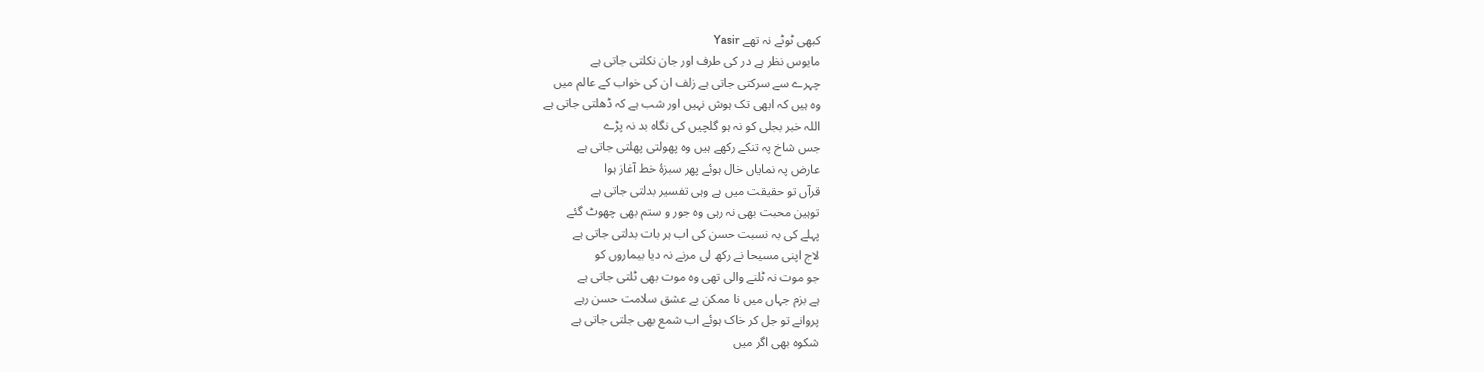کبھی ٹوٹے نہ تھے Yasir
مایوس نظر ہے در کی طرف اور جان نکلتی جاتی ہے
چہرے سے سرکتی جاتی ہے زلف ان کی خواب کے عالم میں
وہ ہیں کہ ابھی تک ہوش نہیں اور شب ہے کہ ڈھلتی جاتی ہے
اللہ خبر بجلی کو نہ ہو گلچیں کی نگاہ بد نہ پڑے
جس شاخ پہ تنکے رکھے ہیں وہ پھولتی پھلتی جاتی ہے
عارض پہ نمایاں خال ہوئے پھر سبزۂ خط آغاز ہوا
قرآں تو حقیقت میں ہے وہی تفسیر بدلتی جاتی ہے
توہین محبت بھی نہ رہی وہ جور و ستم بھی چھوٹ گئے
پہلے کی بہ نسبت حسن کی اب ہر بات بدلتی جاتی ہے
لاج اپنی مسیحا نے رکھ لی مرنے نہ دیا بیماروں کو
جو موت نہ ٹلنے والی تھی وہ موت بھی ٹلتی جاتی ہے
ہے بزم جہاں میں نا ممکن بے عشق سلامت حسن رہے
پروانے تو جل کر خاک ہوئے اب شمع بھی جلتی جاتی ہے
شکوہ بھی اگر میں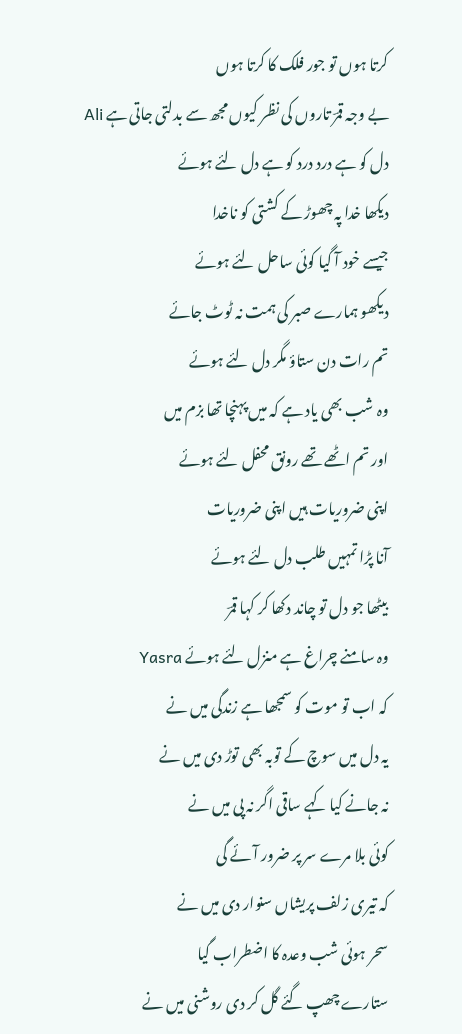کرتا ہوں تو جور فلک کا کرتا ہوں
بے وجہ قمرؔ تاروں کی نظر کیوں مجھ سے بدلتی جاتی ہے Ali
دل کو ہے درد درد کو ہے دل لئے ہوئے
دیکھا خدا پہ چھوڑ کے کشتی کو ناخدا
جیسے خود آ گیا کوئی ساحل لئے ہوئے
دیکھو ہمارے صبر کی ہمت نہ ٹوٹ جائے
تم رات دن ستاؤ مگر دل لئے ہوئے
وہ شب بھی یاد ہے کہ میں پہنچا تھا بزم میں
اور تم اٹھے تھے رونق محفل لئے ہوئے
اپنی ضروریات ہیں اپنی ضروریات
آنا پڑا تمہیں طلب دل لئے ہوئے
بیٹھا جو دل تو چاند دکھا کر کہا قمرؔ
وہ سامنے چراغ ہے منزل لئے ہوئے Yasra
کہ اب تو موت کو سمجھا ہے زندگی میں نے
یہ دل میں سوچ کے توبہ بھی توڑ دی میں نے
نہ جانے کیا کہے ساقی اگر نہ پی میں نے
کوئی بلا مرے سر پر ضرور آئے گی
کہ تیری زلف پریشاں سنوار دی میں نے
سحر ہوئی شب وعدہ کا اضطراب گیا
ستارے چھپ گئے گل کر دی روشنی میں نے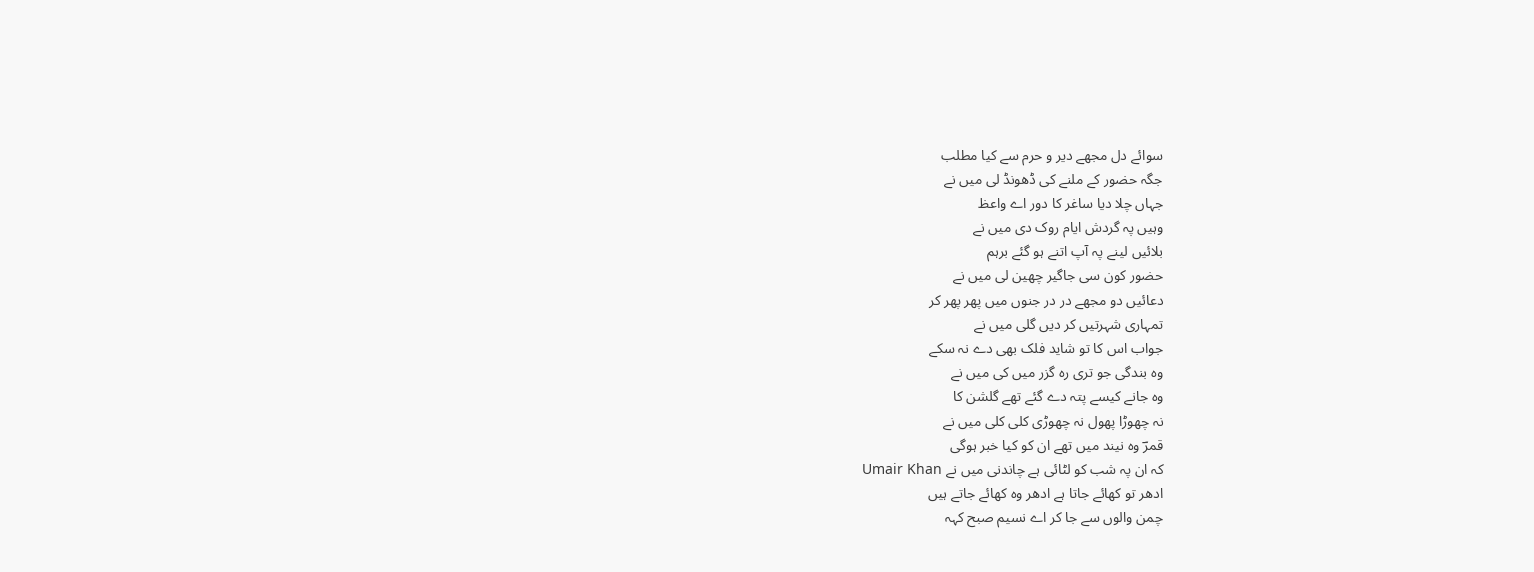سوائے دل مجھے دیر و حرم سے کیا مطلب
جگہ حضور کے ملنے کی ڈھونڈ لی میں نے
جہاں چلا دیا ساغر کا دور اے واعظ
وہیں پہ گردش ایام روک دی میں نے
بلائیں لینے پہ آپ اتنے ہو گئے برہم
حضور کون سی جاگیر چھین لی میں نے
دعائیں دو مجھے در در جنوں میں پھر پھر کر
تمہاری شہرتیں کر دیں گلی میں نے
جواب اس کا تو شاید فلک بھی دے نہ سکے
وہ بندگی جو تری رہ گزر میں کی میں نے
وہ جانے کیسے پتہ دے گئے تھے گلشن کا
نہ چھوڑا پھول نہ چھوڑی کلی کلی میں نے
قمرؔ وہ نیند میں تھے ان کو کیا خبر ہوگی
کہ ان پہ شب کو لٹائی ہے چاندنی میں نے Umair Khan
ادھر تو کھائے جاتا ہے ادھر وہ کھائے جاتے ہیں
چمن والوں سے جا کر اے نسیم صبح کہہ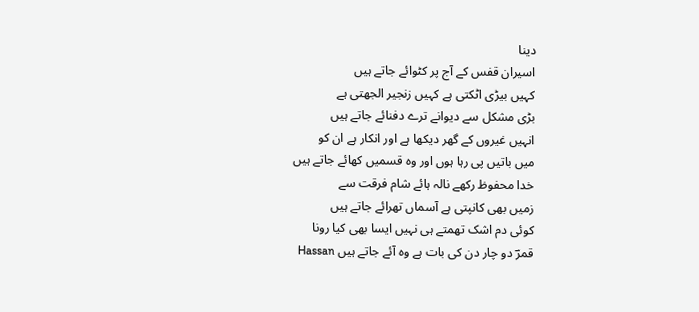دینا
اسیران قفس کے آج پر کٹوائے جاتے ہیں
کہیں بیڑی اٹکتی ہے کہیں زنجیر الجھتی ہے
بڑی مشکل سے دیوانے ترے دفنائے جاتے ہیں
انہیں غیروں کے گھر دیکھا ہے اور انکار ہے ان کو
میں باتیں پی رہا ہوں اور وہ قسمیں کھائے جاتے ہیں
خدا محفوظ رکھے نالہ ہائے شام فرقت سے
زمیں بھی کانپتی ہے آسماں تھرائے جاتے ہیں
کوئی دم اشک تھمتے ہی نہیں ایسا بھی کیا رونا
قمرؔ دو چار دن کی بات ہے وہ آئے جاتے ہیں Hassan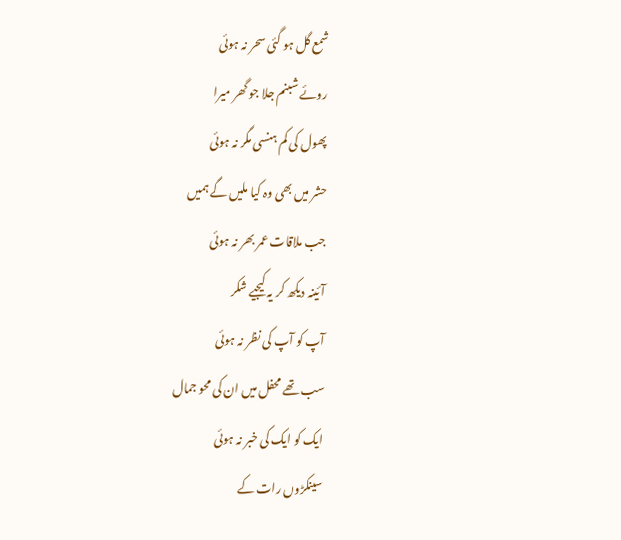شمع گل ہو گئی سحر نہ ہوئی
روئے شبنم جلا جو گھر میرا
پھول کی کم ہنسی مگر نہ ہوئی
حشر میں بھی وہ کیا ملیں گے ہمیں
جب ملاقات عمر بھر نہ ہوئی
آئینہ دیکھ کر یہ کیجیے شکر
آپ کو آپ کی نظر نہ ہوئی
سب تھے محفل میں ان کی محو جمال
ایک کو ایک کی خبر نہ ہوئی
سینکڑوں رات کے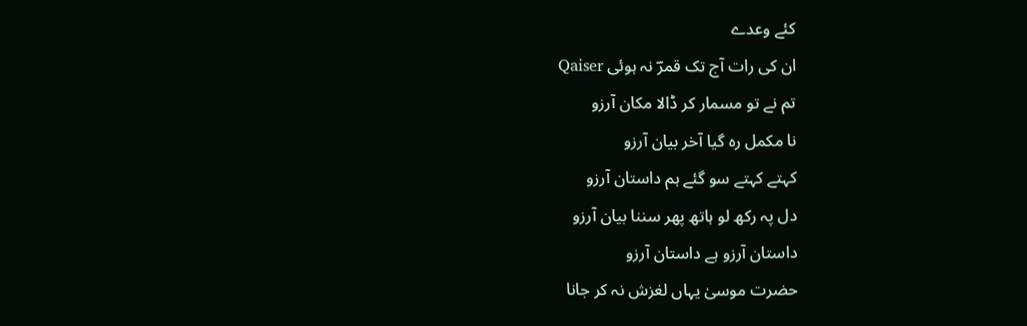کئے وعدے
ان کی رات آج تک قمرؔ نہ ہوئی Qaiser
تم نے تو مسمار کر ڈالا مکان آرزو
نا مکمل رہ گیا آخر بیان آرزو
کہتے کہتے سو گئے ہم داستان آرزو
دل پہ رکھ لو ہاتھ پھر سننا بیان آرزو
داستان آرزو ہے داستان آرزو
حضرت موسیٰ یہاں لغزش نہ کر جانا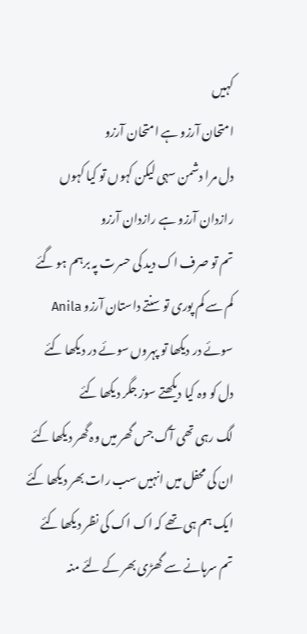کہیں
امتحان آرزو ہے امتحان آرزو
دل مرا دشمن سہی لیکن کہوں تو کیا کہوں
رازدان آرزو ہے رازدان آرزو
تم تو صرف اک دید کی حسرت پہ برہم ہو گئے
کم سے کم پوری تو سنتے داستان آرزو Anila
سوئے در دیکھا تو پہروں سوئے در دیکھا کئے
دل کو وہ کیا دیکھتے سوز جگر دیکھا کئے
لگ رہی تھی آگ جس گھر میں وہ گھر دیکھا کئے
ان کی محفل میں انہیں سب رات بھر دیکھا کئے
ایک ہم ہی تھے کہ اک اک کی نظر دیکھا کئے
تم سرہانے سے گھڑی بھر کے لئے منہ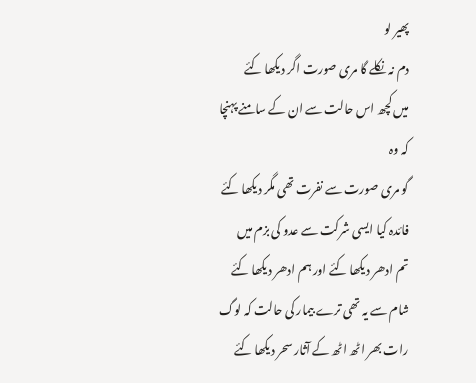پھیر لو
دم نہ نکلے گا مری صورت اگر دیکھا کئے
میں کچھ اس حالت سے ان کے سامنے پہنچا کہ وہ
گو مری صورت سے نفرت تھی مگر دیکھا کئے
فائدہ کیا ایسی شرکت سے عدو کی بزم میں
تم ادھر دیکھا کئے اور ہم ادھر دیکھا کئے
شام سے یہ تھی ترے بیمار کی حالت کہ لوگ
رات بھر اٹھ اٹھ کے آثار سحر دیکھا کئے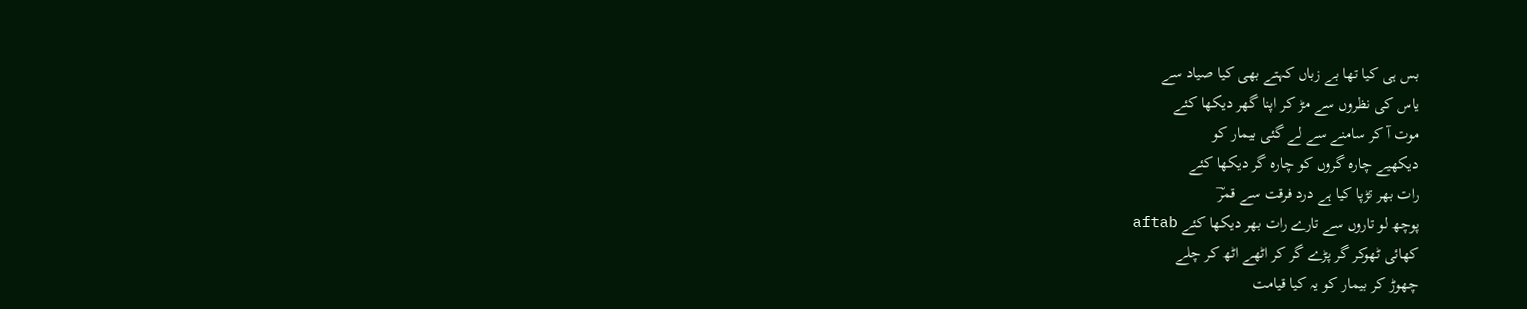بس ہی کیا تھا بے زباں کہتے بھی کیا صیاد سے
یاس کی نظروں سے مڑ کر اپنا گھر دیکھا کئے
موت آ کر سامنے سے لے گئی بیمار کو
دیکھیے چارہ گروں کو چارہ گر دیکھا کئے
رات بھر تڑپا کیا ہے درد فرقت سے قمرؔ
پوچھ لو تاروں سے تارے رات بھر دیکھا کئے aftab
کھائی ٹھوکر گر پڑے گر کر اٹھے اٹھ کر چلے
چھوڑ کر بیمار کو یہ کیا قیامت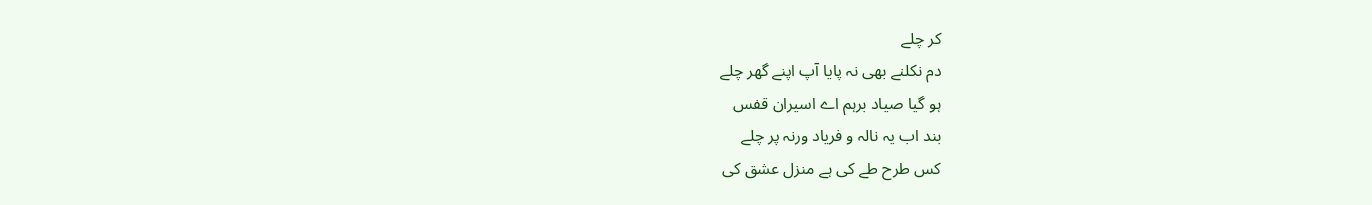کر چلے
دم نکلنے بھی نہ پایا آپ اپنے گھر چلے
ہو گیا صیاد برہم اے اسیران قفس
بند اب یہ نالہ و فریاد ورنہ پر چلے
کس طرح طے کی ہے منزل عشق کی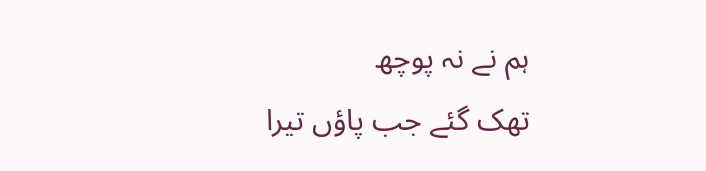ہم نے نہ پوچھ
تھک گئے جب پاؤں تیرا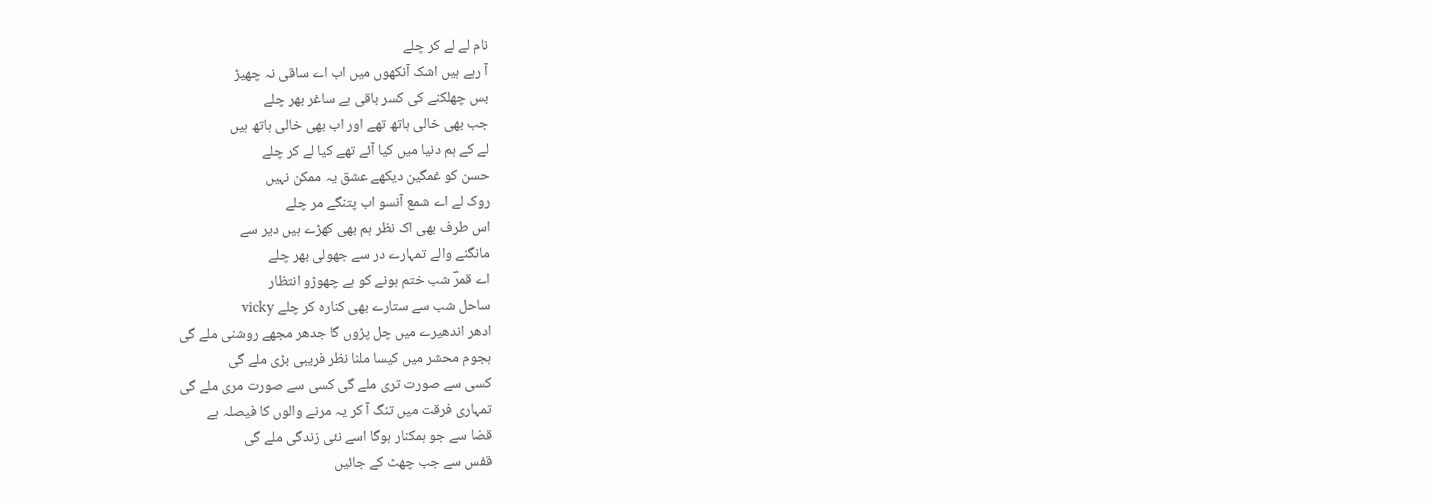نام لے لے کر چلے
آ رہے ہیں اشک آنکھوں میں اب اے ساقی نہ چھیڑ
بس چھلکنے کی کسر باقی ہے ساغر بھر چلے
جب بھی خالی ہاتھ تھے اور اب بھی خالی ہاتھ ہیں
لے کے ہم دنیا میں کیا آئے تھے کیا لے کر چلے
حسن کو غمگین دیکھے عشق یہ ممکن نہیں
روک لے اے شمع آنسو اب پتنگے مر چلے
اس طرف بھی اک نظر ہم بھی کھڑے ہیں دیر سے
مانگنے والے تمہارے در سے جھولی بھر چلے
اے قمرؔ شب ختم ہونے کو ہے چھوڑو انتظار
ساحل شب سے ستارے بھی کنارہ کر چلے vicky
ادھر اندھیرے میں چل پڑوں گا جدھر مجھے روشنی ملے گی
ہجوم محشر میں کیسا ملنا نظر فریبی بڑی ملے گی
کسی سے صورت تری ملے گی کسی سے صورت مری ملے گی
تمہاری فرقت میں تنگ آ کر یہ مرنے والوں کا فیصلہ ہے
قضا سے جو ہمکنار ہوگا اسے نئی زندگی ملے گی
قفس سے جب چھٹ کے جائیں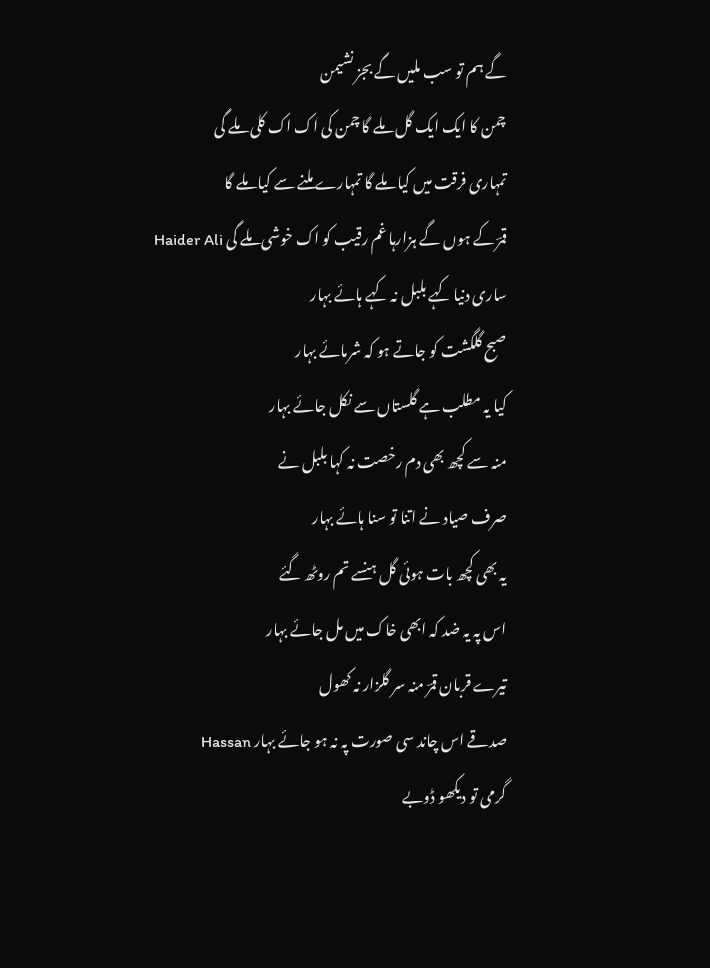گے ہم تو سب ملیں گے بجز نشیمن
چمن کا ایک ایک گل ملے گا چمن کی اک اک کلی ملے گی
تمہاری فرقت میں کیا ملے گا تمہارے ملنے سے کیا ملے گا
قمرؔ کے ہوں گے ہزارہا غم رقیب کو اک خوشی ملے گی Haider Ali
ساری دنیا کہے بلبل نہ کہے ہائے بہار
صبح گلگشت کو جاتے ہو کہ شرمائے بہار
کیا یہ مطلب ہے گلستاں سے نکل جائے بہار
منہ سے کچھ بھی دم رخصت نہ کہا بلبل نے
صرف صیاد نے اتنا تو سنا ہائے بہار
یہ بھی کچھ بات ہوئی گل ہنسے تم روٹھ گئے
اس پہ یہ ضد کہ ابھی خاک میں مل جائے بہار
تیرے قربان قمرؔ منہ سر گلزار نہ کھول
صدقے اس چاند سی صورت پہ نہ ہو جائے بہار Hassan
گرمی تو دیکھو ڈوبے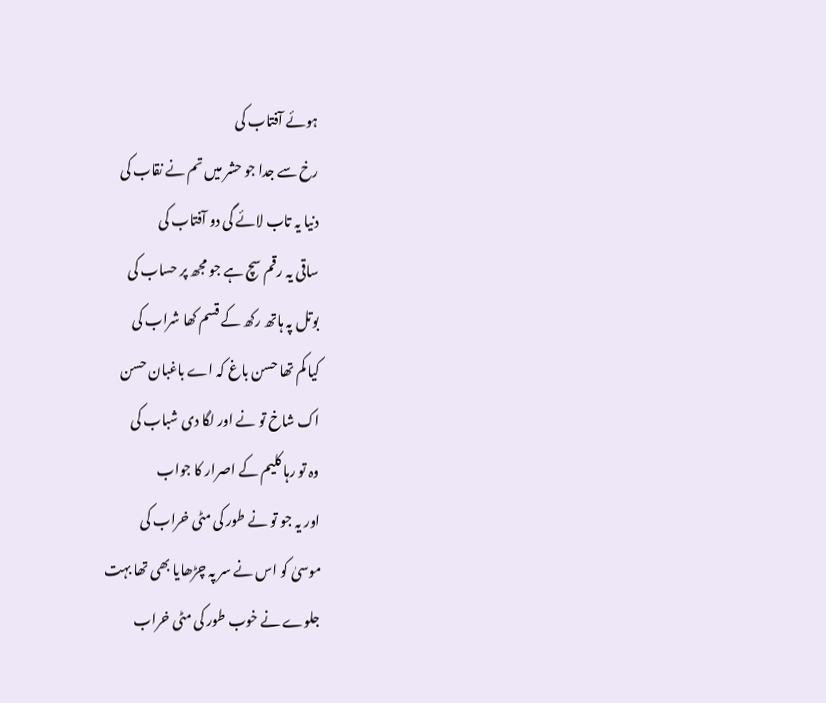ہوئے آفتاب کی
رخ سے جدا جو حشر میں تم نے نقاب کی
دنیا یہ تاب لائے گی دو آفتاب کی
ساقی یہ رقم سچ ہے جو مجھ پر حساب کی
بوتل پہ ہاتھ رکھ کے قسم کھا شراب کی
کیا کم تھا حسن باغ کہ اے باغبان حسن
اک شاخ تو نے اور لگا دی شباب کی
وہ تو رہا کلیم کے اصرار کا جواب
اور یہ جو تو نے طور کی مٹی خراب کی
موسیٰ کو اس نے سر پہ چڑھایا بھی تھا بہت
جلوے نے خوب طور کی مٹی خراب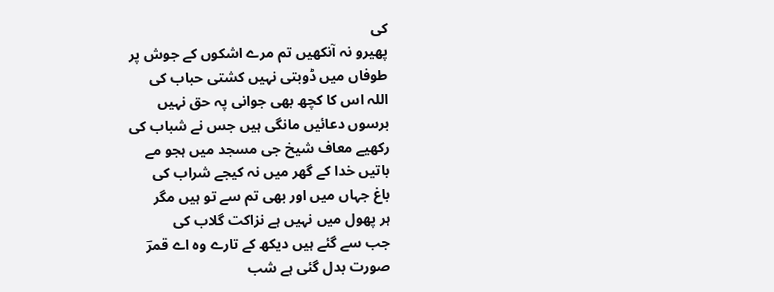کی
پھیرو نہ آنکھیں تم مرے اشکوں کے جوش پر
طوفاں میں ڈوبتی نہیں کشتی حباب کی
اللہ اس کا کچھ بھی جوانی پہ حق نہیں
برسوں دعائیں مانگی ہیں جس نے شباب کی
رکھیے معاف شیخ جی مسجد میں ہجو مے
باتیں خدا کے گھر میں نہ کیجے شراب کی
باغ جہاں میں اور بھی تم سے تو ہیں مگر
ہر پھول میں نہیں ہے نزاکت گلاب کی
جب سے گئے ہیں دیکھ کے تارے وہ اے قمرؔ
صورت بدل گئی ہے شب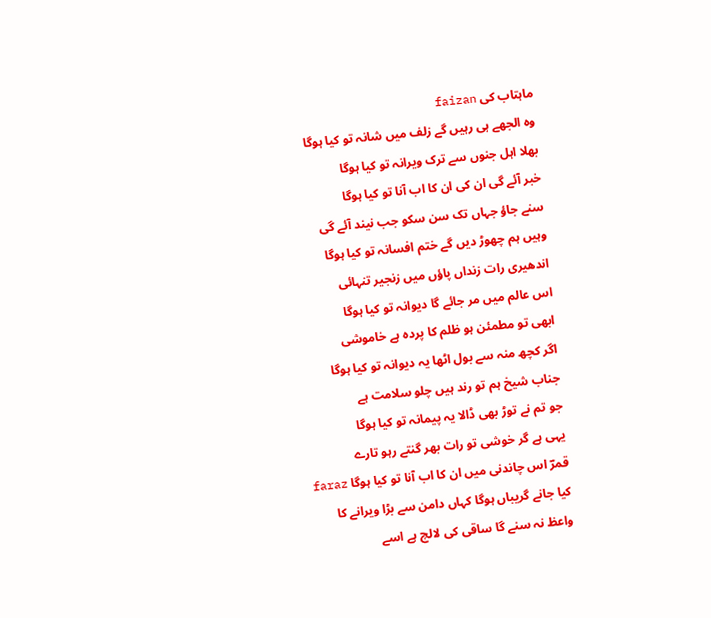ماہتاب کی faizan
وہ الجھے ہی رہیں گے زلف میں شانہ تو کیا ہوگا
بھلا اہل جنوں سے ترک ویرانہ تو کیا ہوگا
خبر آئے گی ان کی ان کا اب آنا تو کیا ہوگا
سنے جاؤ جہاں تک سن سکو جب نیند آئے گی
وہیں ہم چھوڑ دیں گے ختم افسانہ تو کیا ہوگا
اندھیری رات زنداں پاؤں میں زنجیر تنہائی
اس عالم میں مر جائے گا دیوانہ تو کیا ہوگا
ابھی تو مطمئن ہو ظلم کا پردہ ہے خاموشی
اگر کچھ منہ سے بول اٹھا یہ دیوانہ تو کیا ہوگا
جناب شیخ ہم تو رند ہیں چلو سلامت ہے
جو تم نے توڑ بھی ڈالا یہ پیمانہ تو کیا ہوگا
یہی ہے گر خوشی تو رات بھر گنتے رہو تارے
قمرؔ اس چاندنی میں ان کا اب آنا تو کیا ہوگا faraz
کیا جانے گریباں ہوگا کہاں دامن سے بڑا ویرانے کا
واعظ نہ سنے گا ساقی کی لالچ ہے اسے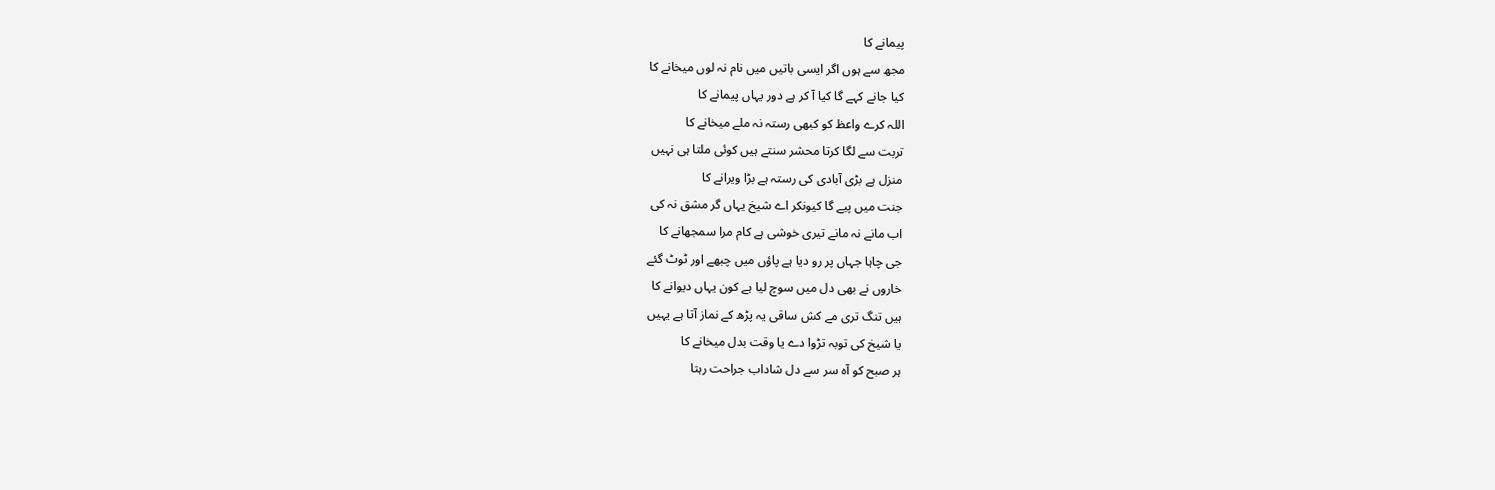پیمانے کا
مجھ سے ہوں اگر ایسی باتیں میں نام نہ لوں میخانے کا
کیا جانے کہے گا کیا آ کر ہے دور یہاں پیمانے کا
اللہ کرے واعظ کو کبھی رستہ نہ ملے میخانے کا
تربت سے لگا کرتا محشر سنتے ہیں کوئی ملتا ہی نہیں
منزل ہے بڑی آبادی کی رستہ ہے بڑا ویرانے کا
جنت میں پیے گا کیونکر اے شیخ یہاں گر مشق نہ کی
اب مانے نہ مانے تیری خوشی ہے کام مرا سمجھانے کا
جی چاہا جہاں پر رو دیا ہے پاؤں میں چبھے اور ٹوٹ گئے
خاروں نے بھی دل میں سوچ لیا ہے کون یہاں دیوانے کا
ہیں تنگ تری مے کش ساقی یہ پڑھ کے نماز آتا ہے یہیں
یا شیخ کی توبہ تڑوا دے یا وقت بدل میخانے کا
ہر صبح کو آہ سر سے دل شاداب جراحت رہتا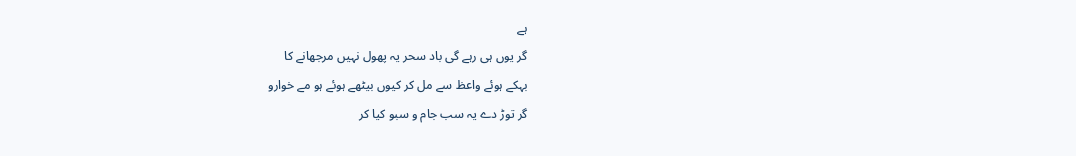ہے
گر یوں ہی رہے گی باد سحر یہ پھول نہیں مرجھانے کا
بہکے ہوئے واعظ سے مل کر کیوں بیٹھے ہوئے ہو مے خوارو
گر توڑ دے یہ سب جام و سبو کیا کر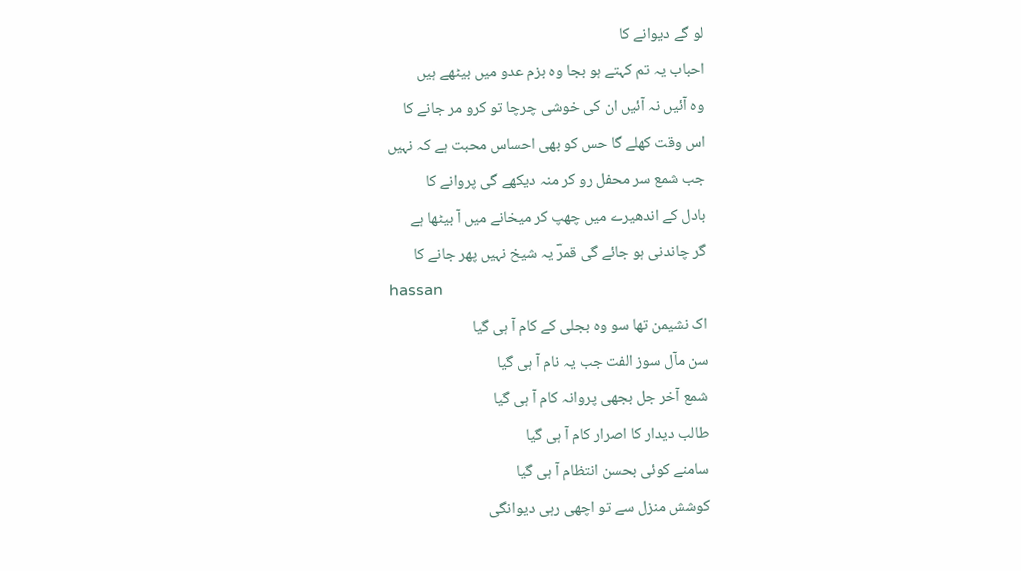لو گے دیوانے کا
احباب یہ تم کہتے ہو بجا وہ بزم عدو میں بیٹھے ہیں
وہ آئیں نہ آئیں ان کی خوشی چرچا تو کرو مر جانے کا
اس وقت کھلے گا حس کو بھی احساس محبت ہے کہ نہیں
جب شمع سر محفل رو کر منہ دیکھے گی پروانے کا
بادل کے اندھیرے میں چھپ کر میخانے میں آ بیٹھا ہے
گر چاندنی ہو جائے گی قمرؔ یہ شیخ نہیں پھر جانے کا
hassan
اک نشیمن تھا سو وہ بجلی کے کام آ ہی گیا
سن مآل سوز الفت جب یہ نام آ ہی گیا
شمع آخر جل بجھی پروانہ کام آ ہی گیا
طالب دیدار کا اصرار کام آ ہی گیا
سامنے کوئی بحسن انتظام آ ہی گیا
کوشش منزل سے تو اچھی رہی دیوانگی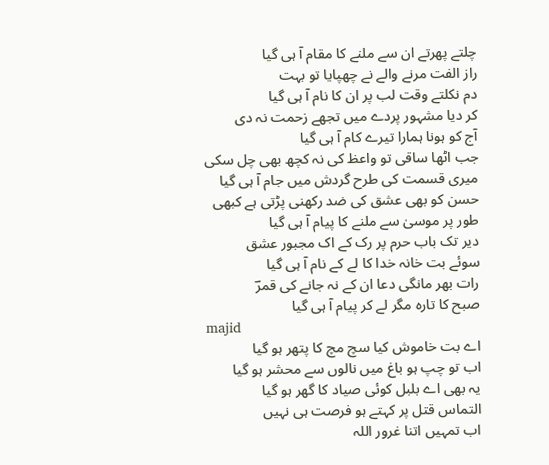چلتے پھرتے ان سے ملنے کا مقام آ ہی گیا
راز الفت مرنے والے نے چھپایا تو بہت
دم نکلتے وقت لب پر ان کا نام آ ہی گیا
کر دیا مشہور پردے میں تجھے زحمت نہ دی
آج کو ہونا ہمارا تیرے کام آ ہی گیا
جب اٹھا ساقی تو واعظ کی نہ کچھ بھی چل سکی
میری قسمت کی طرح گردش میں جام آ ہی گیا
حسن کو بھی عشق کی ضد رکھنی پڑتی ہے کبھی
طور پر موسیٰ سے ملنے کا پیام آ ہی گیا
دیر تک باب حرم پر رک کے اک مجبور عشق
سوئے بت خانہ خدا کا لے کے نام آ ہی گیا
رات بھر مانگی دعا ان کے نہ جانے کی قمرؔ
صبح کا تارہ مگر لے کر پیام آ ہی گیا
majid
اے بت خاموش کیا سچ مچ کا پتھر ہو گیا
اب تو چپ ہو باغ میں نالوں سے محشر ہو گیا
یہ بھی اے بلبل کوئی صیاد کا گھر ہو گیا
التماس قتل پر کہتے ہو فرصت ہی نہیں
اب تمہیں اتنا غرور اللہ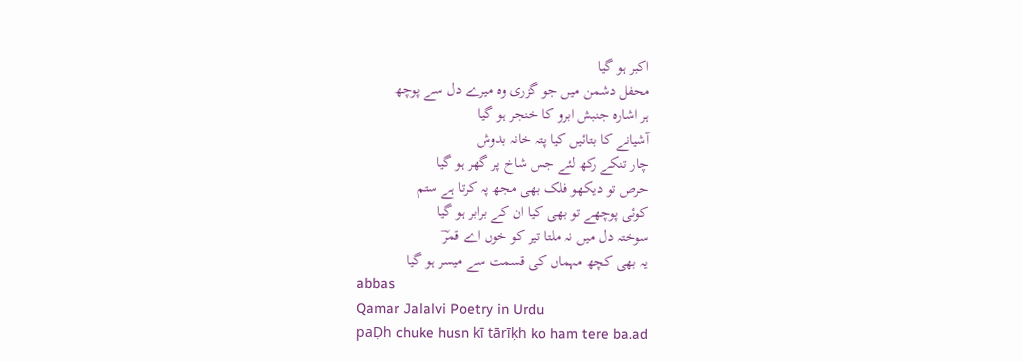اکبر ہو گیا
محفل دشمن میں جو گزری وہ میرے دل سے پوچھ
ہر اشارہ جنبش ابرو کا خنجر ہو گیا
آشیانے کا بتائیں کیا پتہ خانہ بدوش
چار تنکے رکھ لئے جس شاخ پر گھر ہو گیا
حرص تو دیکھو فلک بھی مجھ پہ کرتا ہے ستم
کوئی پوچھے تو بھی کیا ان کے برابر ہو گیا
سوختہ دل میں نہ ملتا تیر کو خوں اے قمرؔ
یہ بھی کچھ مہماں کی قسمت سے میسر ہو گیا
abbas
Qamar Jalalvi Poetry in Urdu
paḌh chuke husn kī tārīḳh ko ham tere ba.ad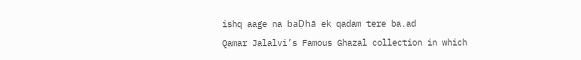ishq aage na baḌhā ek qadam tere ba.ad
Qamar Jalalvi’s Famous Ghazal collection in which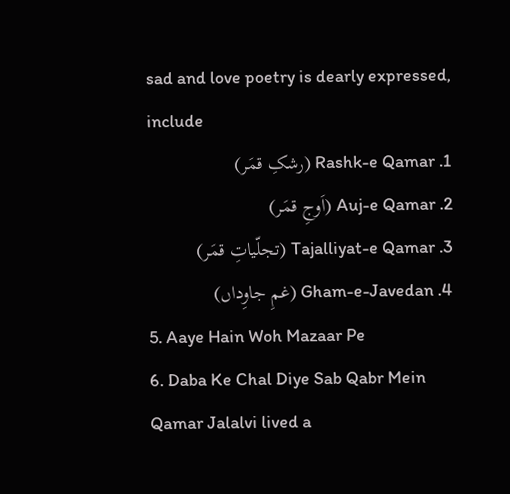sad and love poetry is dearly expressed, include
1. Rashk-e Qamar (رشکِ قمَر)
2. Auj-e Qamar (اَوجِ قمَر)
3. Tajalliyat-e Qamar (تجلّیاتِ قمَر)
4. Gham-e-Javedan (غمِ جاوِداں)
5. Aaye Hain Woh Mazaar Pe
6. Daba Ke Chal Diye Sab Qabr Mein
Qamar Jalalvi lived a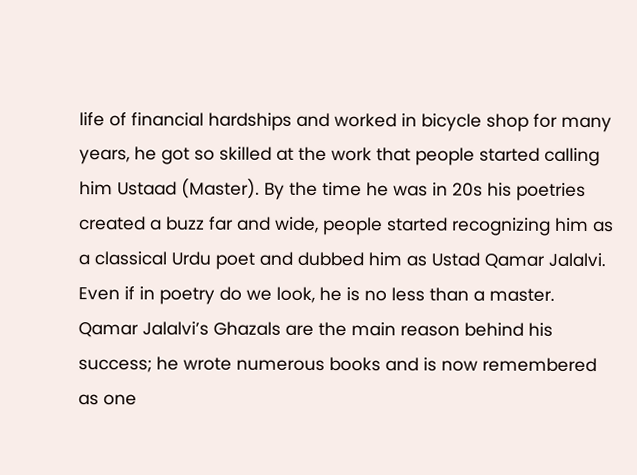life of financial hardships and worked in bicycle shop for many years, he got so skilled at the work that people started calling him Ustaad (Master). By the time he was in 20s his poetries created a buzz far and wide, people started recognizing him as a classical Urdu poet and dubbed him as Ustad Qamar Jalalvi. Even if in poetry do we look, he is no less than a master. Qamar Jalalvi’s Ghazals are the main reason behind his success; he wrote numerous books and is now remembered as one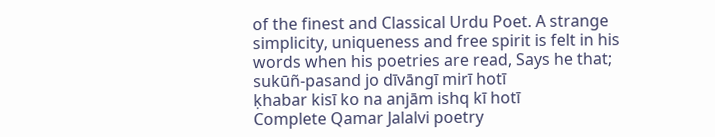of the finest and Classical Urdu Poet. A strange simplicity, uniqueness and free spirit is felt in his words when his poetries are read, Says he that;
sukūñ-pasand jo dīvāngī mirī hotī
ḳhabar kisī ko na anjām ishq kī hotī
Complete Qamar Jalalvi poetry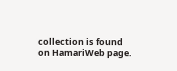collection is found on HamariWeb page.